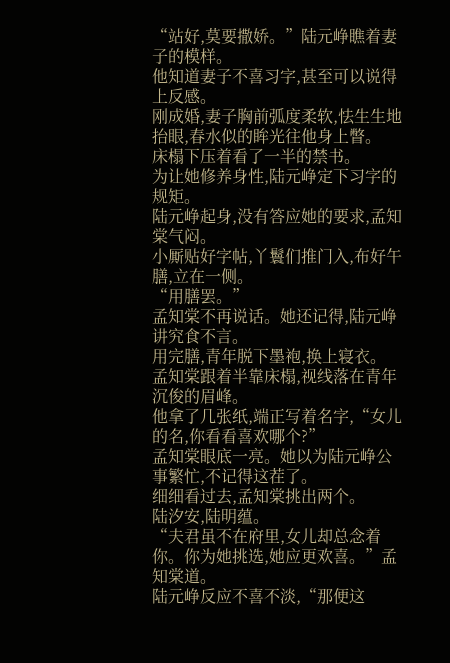“站好,莫要撒娇。”陆元峥瞧着妻子的模样。
他知道妻子不喜习字,甚至可以说得上反感。
刚成婚,妻子胸前弧度柔软,怯生生地抬眼,春水似的眸光往他身上瞥。
床榻下压着看了一半的禁书。
为让她修养身性,陆元峥定下习字的规矩。
陆元峥起身,没有答应她的要求,孟知棠气闷。
小厮贴好字帖,丫鬟们推门入,布好午膳,立在一侧。
“用膳罢。”
孟知棠不再说话。她还记得,陆元峥讲究食不言。
用完膳,青年脱下墨袍,换上寝衣。
孟知棠跟着半靠床榻,视线落在青年沉俊的眉峰。
他拿了几张纸,端正写着名字,“女儿的名,你看看喜欢哪个?”
孟知棠眼底一亮。她以为陆元峥公事繁忙,不记得这茬了。
细细看过去,孟知棠挑出两个。
陆汐安,陆明蕴。
“夫君虽不在府里,女儿却总念着你。你为她挑选,她应更欢喜。”孟知棠道。
陆元峥反应不喜不淡,“那便这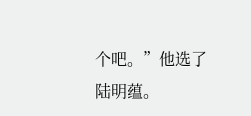个吧。”他选了陆明蕴。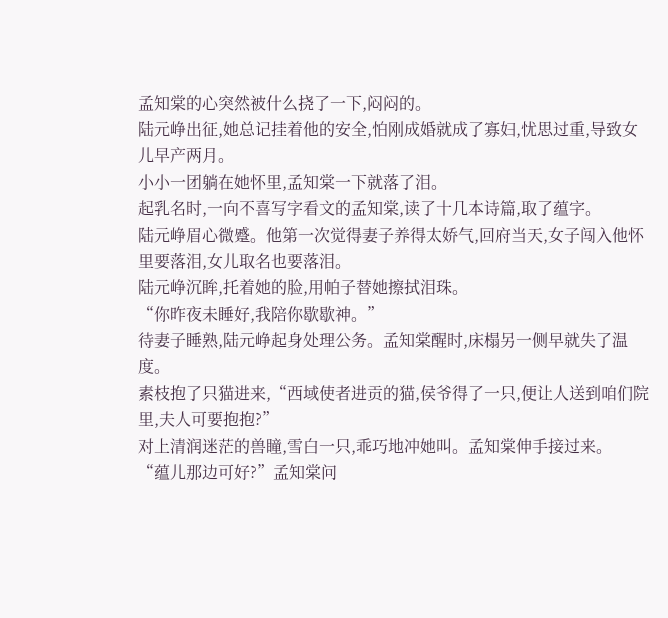孟知棠的心突然被什么挠了一下,闷闷的。
陆元峥出征,她总记挂着他的安全,怕刚成婚就成了寡妇,忧思过重,导致女儿早产两月。
小小一团躺在她怀里,孟知棠一下就落了泪。
起乳名时,一向不喜写字看文的孟知棠,读了十几本诗篇,取了蕴字。
陆元峥眉心微蹙。他第一次觉得妻子养得太娇气,回府当天,女子闯入他怀里要落泪,女儿取名也要落泪。
陆元峥沉眸,托着她的脸,用帕子替她擦拭泪珠。
“你昨夜未睡好,我陪你歇歇神。”
待妻子睡熟,陆元峥起身处理公务。孟知棠醒时,床榻另一侧早就失了温度。
素枝抱了只猫进来,“西域使者进贡的猫,侯爷得了一只,便让人送到咱们院里,夫人可要抱抱?”
对上清润迷茫的兽瞳,雪白一只,乖巧地冲她叫。孟知棠伸手接过来。
“蕴儿那边可好?”孟知棠问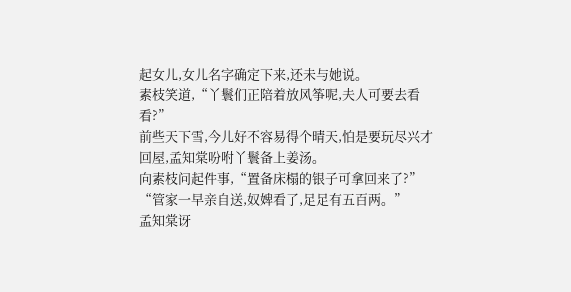起女儿,女儿名字确定下来,还未与她说。
素枝笑道,“丫鬟们正陪着放风筝呢,夫人可要去看看?”
前些天下雪,今儿好不容易得个晴天,怕是要玩尽兴才回屋,孟知棠吩咐丫鬟备上姜汤。
向素枝问起件事,“置备床榻的银子可拿回来了?”
“管家一早亲自送,奴婢看了,足足有五百两。”
孟知棠讶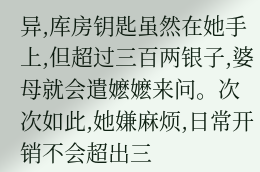异,库房钥匙虽然在她手上,但超过三百两银子,婆母就会遣嬷嬷来问。次次如此,她嫌麻烦,日常开销不会超出三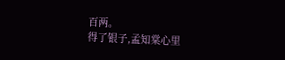百两。
得了银子,孟知棠心里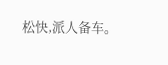松快,派人备车。